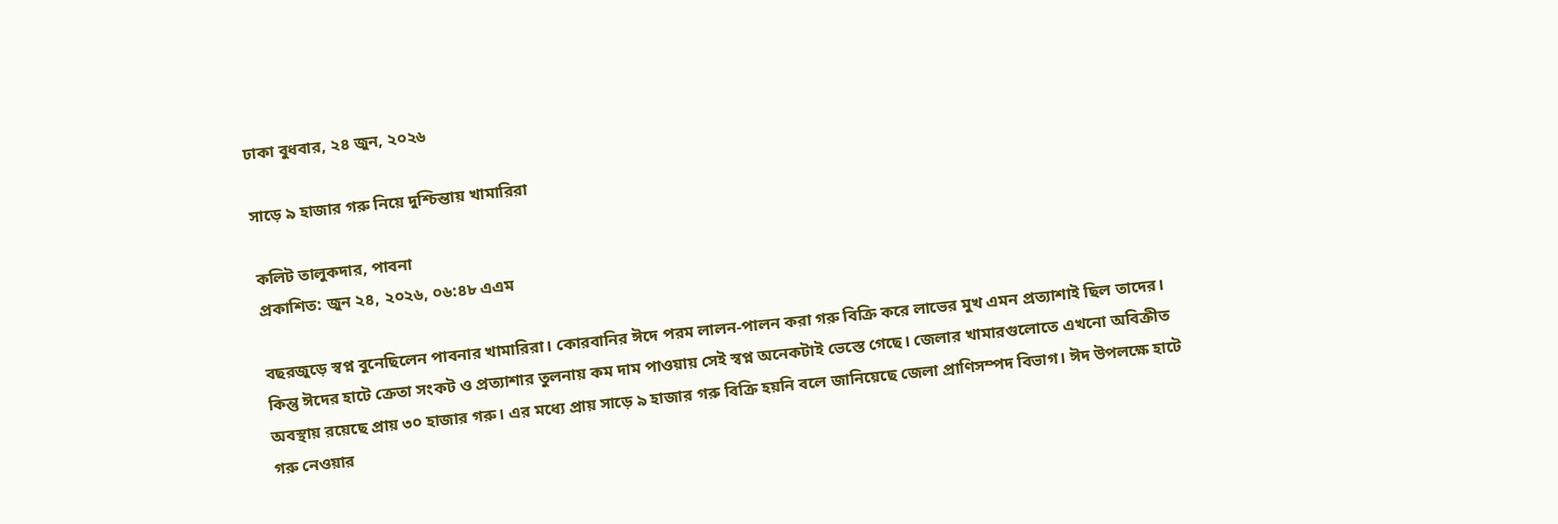ঢাকা বুধবার, ২৪ জুন, ২০২৬

সাড়ে ৯ হাজার গরু নিয়ে দুশ্চিন্তায় খামারিরা

কলিট তালুকদার, পাবনা
প্রকাশিত: জুন ২৪, ২০২৬, ০৬:৪৮ এএম

বছরজুড়ে স্বপ্ন বুনেছিলেন পাবনার খামারিরা। কোরবানির ঈদে পরম লালন-পালন করা গরু বিক্রি করে লাভের মুখ এমন প্রত্যাশাই ছিল তাদের। কিন্তু ঈদের হাটে ক্রেতা সংকট ও প্রত্যাশার তুলনায় কম দাম পাওয়ায় সেই স্বপ্ন অনেকটাই ভেস্তে গেছে। জেলার খামারগুলোতে এখনো অবিক্রীত অবস্থায় রয়েছে প্রায় ৩০ হাজার গরু। এর মধ্যে প্রায় সাড়ে ৯ হাজার গরু বিক্রি হয়নি বলে জানিয়েছে জেলা প্রাণিসম্পদ বিভাগ। ঈদ উপলক্ষে হাটে গরু নেওয়ার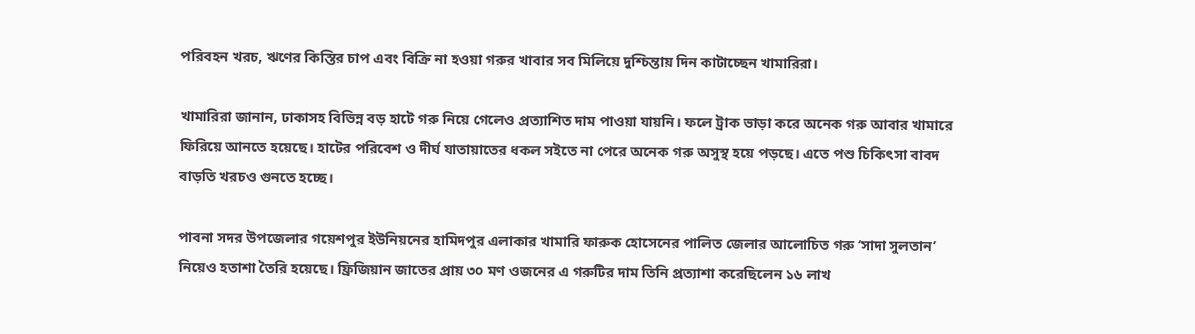পরিবহন খরচ, ঋণের কিস্তির চাপ এবং বিক্রি না হওয়া গরুর খাবার সব মিলিয়ে দুশ্চিন্তায় দিন কাটাচ্ছেন খামারিরা।

খামারিরা জানান, ঢাকাসহ বিভিন্ন বড় হাটে গরু নিয়ে গেলেও প্রত্যাশিত দাম পাওয়া যায়নি। ফলে ট্রাক ভাড়া করে অনেক গরু আবার খামারে ফিরিয়ে আনতে হয়েছে। হাটের পরিবেশ ও দীর্ঘ যাতায়াতের ধকল সইতে না পেরে অনেক গরু অসুস্থ হয়ে পড়ছে। এতে পশু চিকিৎসা বাবদ বাড়তি খরচও গুনতে হচ্ছে।

পাবনা সদর উপজেলার গয়েশপুর ইউনিয়নের হামিদপুর এলাকার খামারি ফারুক হোসেনের পালিত জেলার আলোচিত গরু ‘সাদা সুলতান’ নিয়েও হতাশা তৈরি হয়েছে। ফ্রিজিয়ান জাতের প্রায় ৩০ মণ ওজনের এ গরুটির দাম তিনি প্রত্যাশা করেছিলেন ১৬ লাখ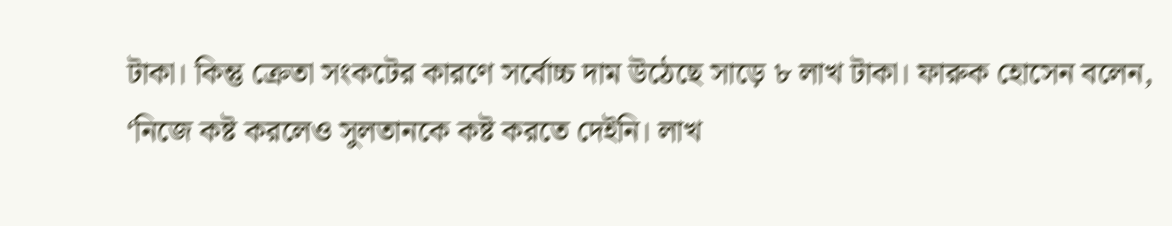টাকা। কিন্তু ক্রেতা সংকটের কারণে সর্বোচ্চ দাম উঠেছে সাড়ে ৮ লাখ টাকা। ফারুক হোসেন বলেন, ‘নিজে কষ্ট করলেও সুলতানকে কষ্ট করতে দেইনি। লাখ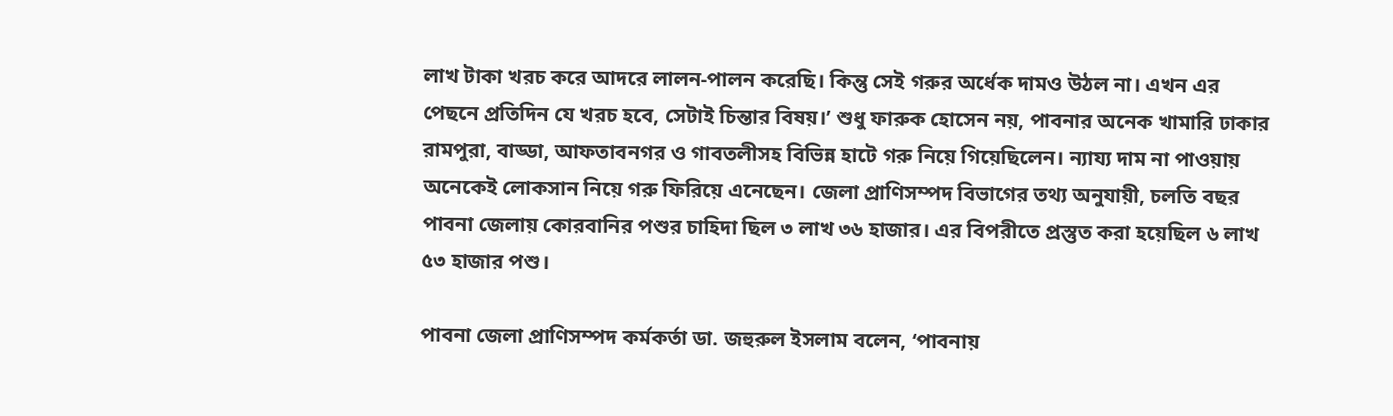লাখ টাকা খরচ করে আদরে লালন-পালন করেছি। কিন্তু সেই গরুর অর্ধেক দামও উঠল না। এখন এর পেছনে প্রতিদিন যে খরচ হবে, সেটাই চিন্তার বিষয়।’ শুধু ফারুক হোসেন নয়, পাবনার অনেক খামারি ঢাকার রামপুরা, বাড্ডা, আফতাবনগর ও গাবতলীসহ বিভিন্ন হাটে গরু নিয়ে গিয়েছিলেন। ন্যায্য দাম না পাওয়ায় অনেকেই লোকসান নিয়ে গরু ফিরিয়ে এনেছেন। জেলা প্রাণিসম্পদ বিভাগের তথ্য অনুযায়ী, চলতি বছর পাবনা জেলায় কোরবানির পশুর চাহিদা ছিল ৩ লাখ ৩৬ হাজার। এর বিপরীতে প্রস্তুত করা হয়েছিল ৬ লাখ ৫৩ হাজার পশু।

পাবনা জেলা প্রাণিসম্পদ কর্মকর্তা ডা. জহুরুল ইসলাম বলেন, ‘পাবনায়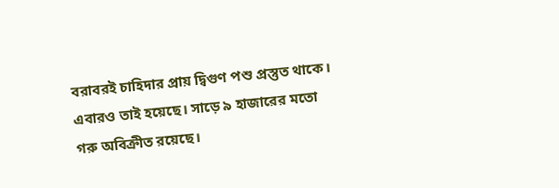বরাবরই চাহিদার প্রায় দ্বিগুণ পশু প্রস্তুত থাকে। এবারও তাই হয়েছে। সাড়ে ৯ হাজারের মতো গরু অবিক্রীত রয়েছে।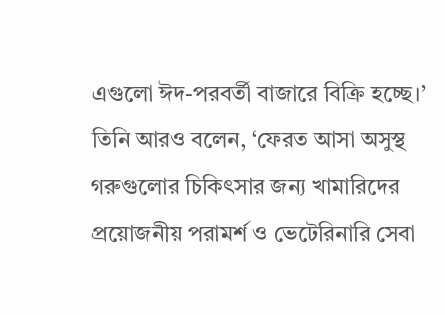এগুলো ঈদ-পরবর্তী বাজারে বিক্রি হচ্ছে।’ তিনি আরও বলেন, ‘ফেরত আসা অসুস্থ গরুগুলোর চিকিৎসার জন্য খামারিদের প্রয়োজনীয় পরামর্শ ও ভেটেরিনারি সেবা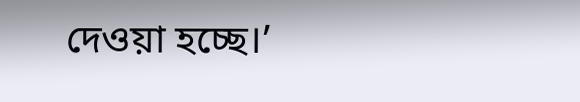দেওয়া হচ্ছে।’